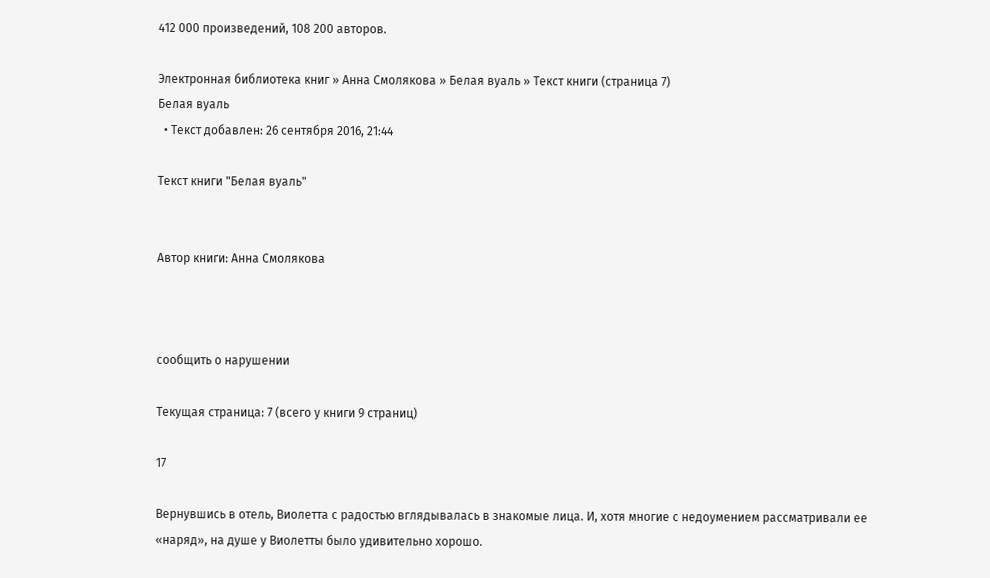412 000 произведений, 108 200 авторов.

Электронная библиотека книг » Анна Смолякова » Белая вуаль » Текст книги (страница 7)
Белая вуаль
  • Текст добавлен: 26 сентября 2016, 21:44

Текст книги "Белая вуаль"


Автор книги: Анна Смолякова



сообщить о нарушении

Текущая страница: 7 (всего у книги 9 страниц)

17

Вернувшись в отель, Виолетта с радостью вглядывалась в знакомые лица. И, хотя многие с недоумением рассматривали ее «наряд», на душе у Виолетты было удивительно хорошо.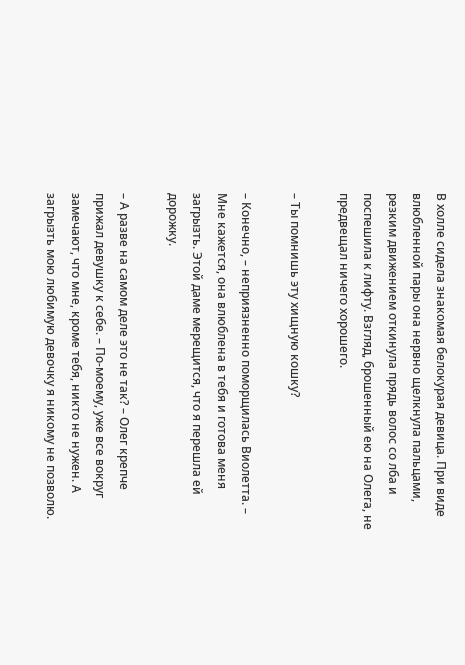В холле сидела знакомая белокурая девица. При виде влюбленной пары она нервно щелкнула пальцами, резким движением откинула прядь волос со лба и поспешила к лифту. Взгляд, брошенный ею на Олега, не предвещал ничего хорошего.

– Ты помнишь эту хищную кошку?

– Конечно, – неприязненно поморщилась Виолетта. – Мне кажется, она влюблена в тебя и готова меня загрызть. Этой даме мерещится, что я перешла ей дорожку.

– А разве на самом деле это не так? – Олег крепче прижал девушку к себе. – По-моему, уже все вокруг замечают, что мне, кроме тебя, никто не нужен. А загрызть мою любимую девочку я никому не позволю.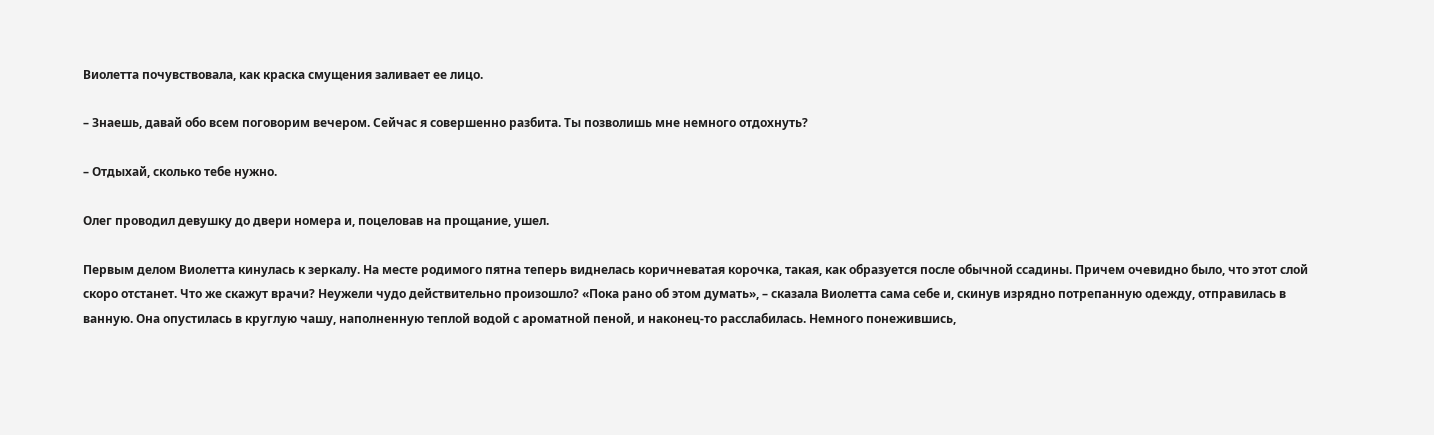Виолетта почувствовала, как краска смущения заливает ее лицо.

– Знаешь, давай обо всем поговорим вечером. Сейчас я совершенно разбита. Ты позволишь мне немного отдохнуть?

– Отдыхай, сколько тебе нужно.

Олег проводил девушку до двери номера и, поцеловав на прощание, ушел.

Первым делом Виолетта кинулась к зеркалу. На месте родимого пятна теперь виднелась коричневатая корочка, такая, как образуется после обычной ссадины. Причем очевидно было, что этот слой скоро отстанет. Что же скажут врачи? Неужели чудо действительно произошло? «Пока рано об этом думать», – сказала Виолетта сама себе и, скинув изрядно потрепанную одежду, отправилась в ванную. Она опустилась в круглую чашу, наполненную теплой водой с ароматной пеной, и наконец-то расслабилась. Немного понежившись,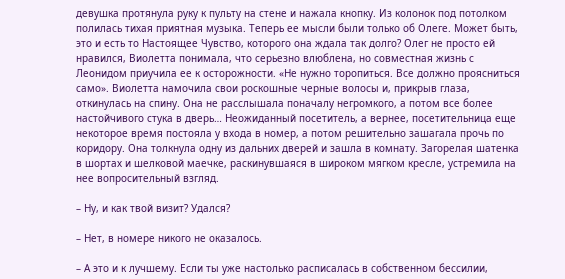девушка протянула руку к пульту на стене и нажала кнопку. Из колонок под потолком полилась тихая приятная музыка. Теперь ее мысли были только об Олеге. Может быть, это и есть то Настоящее Чувство, которого она ждала так долго? Олег не просто ей нравился, Виолетта понимала, что серьезно влюблена, но совместная жизнь с Леонидом приучила ее к осторожности. «Не нужно торопиться. Все должно проясниться само». Виолетта намочила свои роскошные черные волосы и, прикрыв глаза, откинулась на спину. Она не расслышала поначалу негромкого, а потом все более настойчивого стука в дверь… Неожиданный посетитель, а вернее, посетительница еще некоторое время постояла у входа в номер, а потом решительно зашагала прочь по коридору. Она толкнула одну из дальних дверей и зашла в комнату. Загорелая шатенка в шортах и шелковой маечке, раскинувшаяся в широком мягком кресле, устремила на нее вопросительный взгляд.

– Ну, и как твой визит? Удался?

– Нет, в номере никого не оказалось.

– А это и к лучшему. Если ты уже настолько расписалась в собственном бессилии,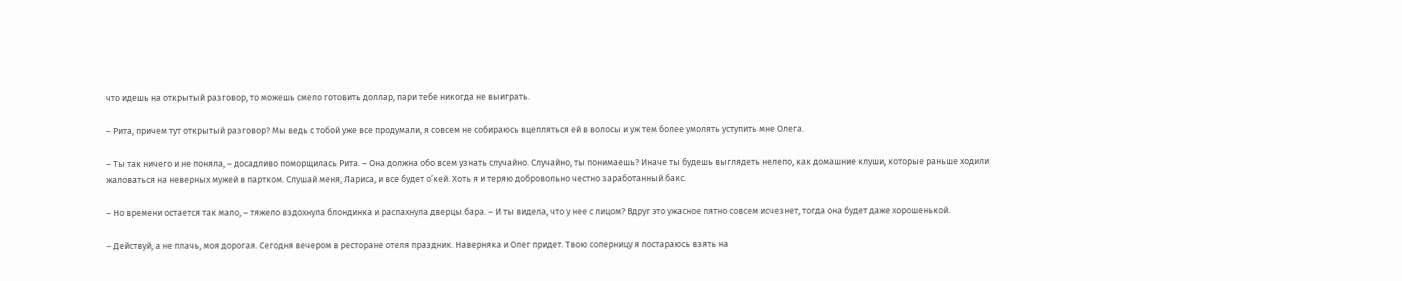что идешь на открытый разговор, то можешь смело готовить доллар, пари тебе никогда не выиграть.

– Рита, причем тут открытый разговор? Мы ведь с тобой уже все продумали, я совсем не собираюсь вцепляться ей в волосы и уж тем более умолять уступить мне Олега.

– Ты так ничего и не поняла, – досадливо поморщилась Рита. – Она должна обо всем узнать случайно. Случайно, ты понимаешь? Иначе ты будешь выглядеть нелепо, как домашние клуши, которые раньше ходили жаловаться на неверных мужей в партком. Слушай меня, Лариса, и все будет о’кей. Хоть я и теряю добровольно честно заработанный бакс.

– Но времени остается так мало, – тяжело вздохнула блондинка и распахнула дверцы бара. – И ты видела, что у нее с лицом? Вдруг это ужасное пятно совсем исчезнет, тогда она будет даже хорошенькой.

– Действуй, а не плачь, моя дорогая. Сегодня вечером в ресторане отеля праздник. Наверняка и Олег придет. Твою соперницу я постараюсь взять на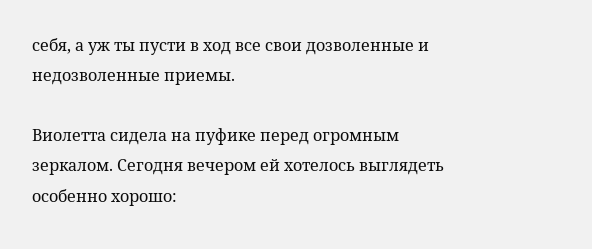себя, а уж ты пусти в ход все свои дозволенные и недозволенные приемы.

Виолетта сидела на пуфике перед огромным зеркалом. Сегодня вечером ей хотелось выглядеть особенно хорошо: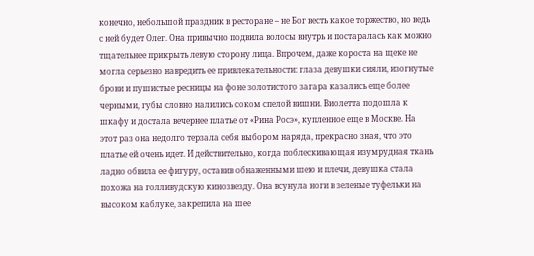конечно, небольшой праздник в ресторане – не Бог весть какое торжество, но ведь с ней будет Олег. Она привычно подвила волосы внутрь и постаралась как можно тщательнее прикрыть левую сторону лица. Впрочем, даже короста на щеке не могла серьезно навредить ее привлекательности: глаза девушки сияли, изогнутые брови и пушистые ресницы на фоне золотистого загара казались еще более черными, губы словно налились соком спелой вишни. Виолетта подошла к шкафу и достала вечернее платье от «Рина Росэ», купленное еще в Москве. На этот раз она недолго терзала себя выбором наряда, прекрасно зная, что это платье ей очень идет. И действительно, когда поблескивающая изумрудная ткань ладно обвила ее фигуру, оставив обнаженными шею и плечи, девушка стала похожа на голливудскую кинозвезду. Она всунула ноги в зеленые туфельки на высоком каблуке, закрепила на шее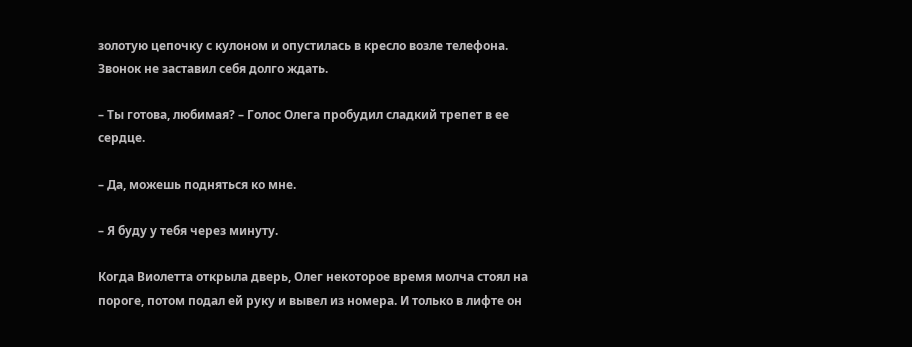золотую цепочку с кулоном и опустилась в кресло возле телефона. Звонок не заставил себя долго ждать.

– Ты готова, любимая? – Голос Олега пробудил сладкий трепет в ее сердце.

– Да, можешь подняться ко мне.

– Я буду у тебя через минуту.

Когда Виолетта открыла дверь, Олег некоторое время молча стоял на пороге, потом подал ей руку и вывел из номера. И только в лифте он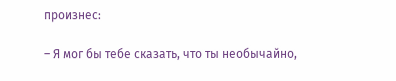произнес:

– Я мог бы тебе сказать, что ты необычайно,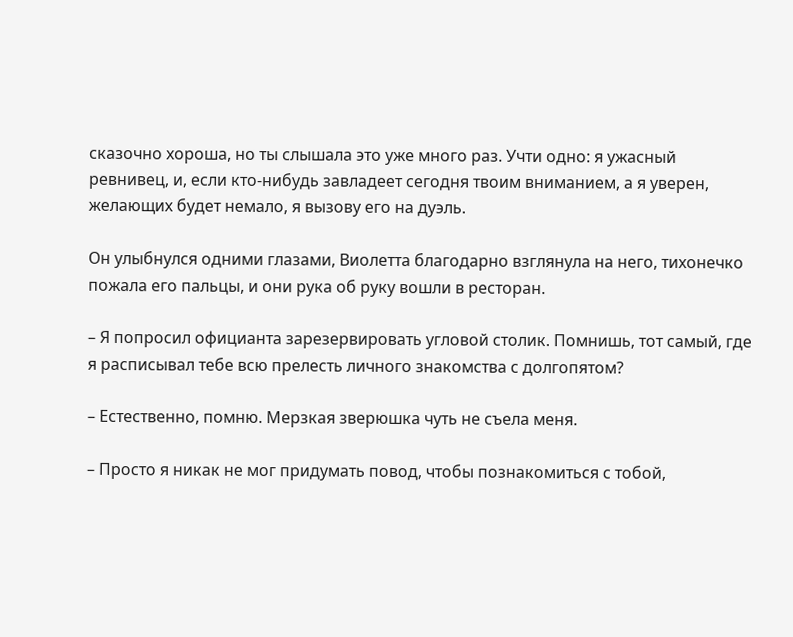сказочно хороша, но ты слышала это уже много раз. Учти одно: я ужасный ревнивец, и, если кто-нибудь завладеет сегодня твоим вниманием, а я уверен, желающих будет немало, я вызову его на дуэль.

Он улыбнулся одними глазами, Виолетта благодарно взглянула на него, тихонечко пожала его пальцы, и они рука об руку вошли в ресторан.

– Я попросил официанта зарезервировать угловой столик. Помнишь, тот самый, где я расписывал тебе всю прелесть личного знакомства с долгопятом?

– Естественно, помню. Мерзкая зверюшка чуть не съела меня.

– Просто я никак не мог придумать повод, чтобы познакомиться с тобой,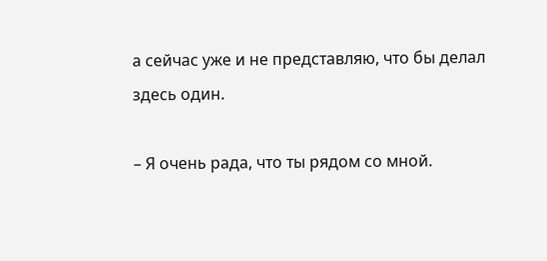а сейчас уже и не представляю, что бы делал здесь один.

– Я очень рада, что ты рядом со мной.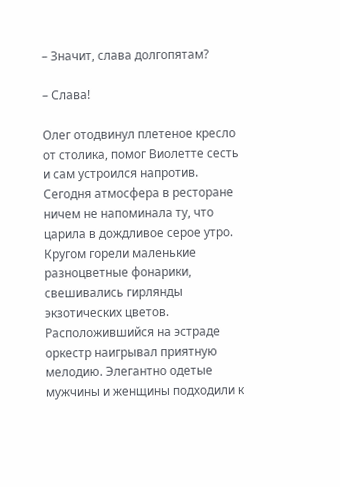– Значит, слава долгопятам?

– Слава!

Олег отодвинул плетеное кресло от столика, помог Виолетте сесть и сам устроился напротив. Сегодня атмосфера в ресторане ничем не напоминала ту, что царила в дождливое серое утро. Кругом горели маленькие разноцветные фонарики, свешивались гирлянды экзотических цветов. Расположившийся на эстраде оркестр наигрывал приятную мелодию. Элегантно одетые мужчины и женщины подходили к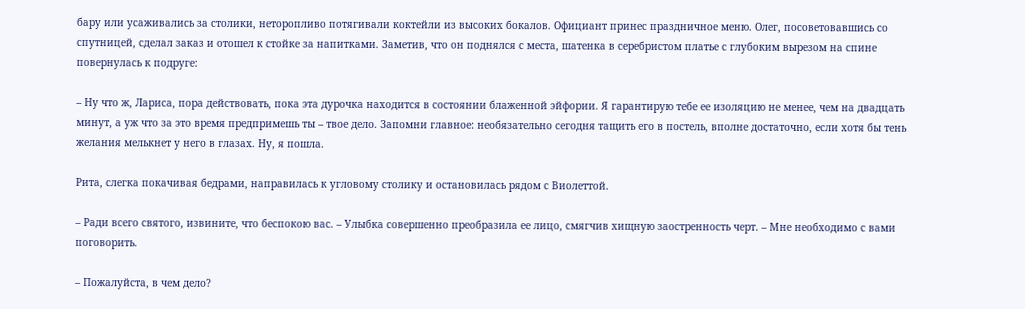бару или усаживались за столики, неторопливо потягивали коктейли из высоких бокалов. Официант принес праздничное меню. Олег, посоветовавшись со спутницей, сделал заказ и отошел к стойке за напитками. Заметив, что он поднялся с места, шатенка в серебристом платье с глубоким вырезом на спине повернулась к подруге:

– Ну что ж, Лариса, пора действовать, пока эта дурочка находится в состоянии блаженной эйфории. Я гарантирую тебе ее изоляцию не менее, чем на двадцать минут, а уж что за это время предпримешь ты – твое дело. Запомни главное: необязательно сегодня тащить его в постель, вполне достаточно, если хотя бы тень желания мелькнет у него в глазах. Ну, я пошла.

Рита, слегка покачивая бедрами, направилась к угловому столику и остановилась рядом с Виолеттой.

– Ради всего святого, извините, что беспокою вас. – Улыбка совершенно преобразила ее лицо, смягчив хищную заостренность черт. – Мне необходимо с вами поговорить.

– Пожалуйста, в чем дело?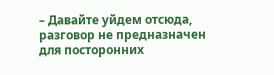– Давайте уйдем отсюда, разговор не предназначен для посторонних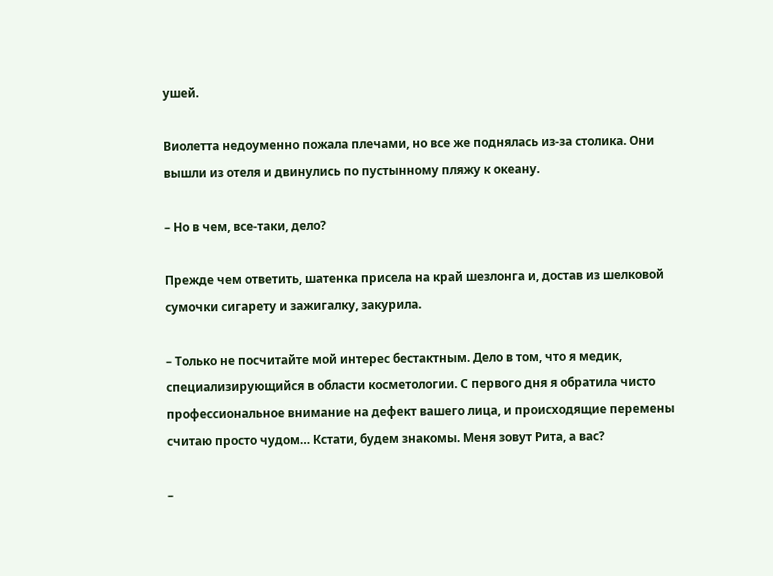ушей.

Виолетта недоуменно пожала плечами, но все же поднялась из-за столика. Они вышли из отеля и двинулись по пустынному пляжу к океану.

– Но в чем, все-таки, дело?

Прежде чем ответить, шатенка присела на край шезлонга и, достав из шелковой сумочки сигарету и зажигалку, закурила.

– Только не посчитайте мой интерес бестактным. Дело в том, что я медик, специализирующийся в области косметологии. С первого дня я обратила чисто профессиональное внимание на дефект вашего лица, и происходящие перемены считаю просто чудом… Кстати, будем знакомы. Меня зовут Рита, а вас?

–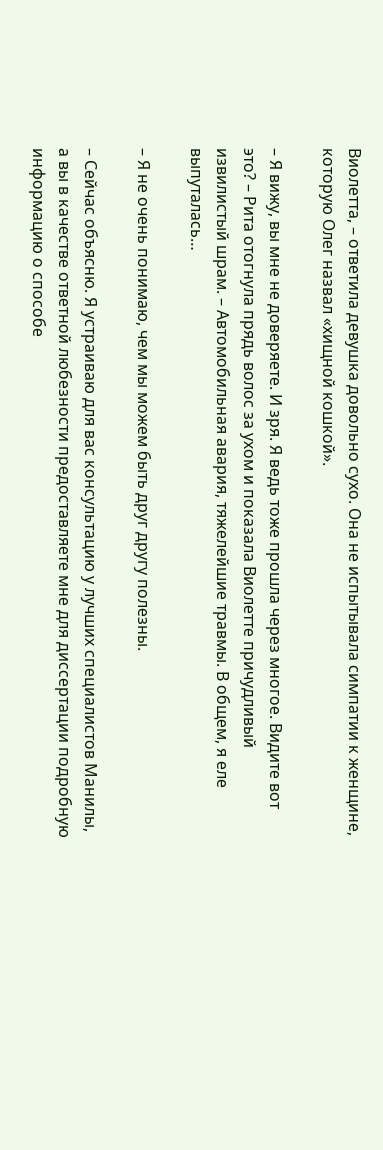Виолетта, – ответила девушка довольно сухо. Она не испытывала симпатии к женщине, которую Олег назвал «хищной кошкой».

– Я вижу, вы мне не доверяете. И зря. Я ведь тоже прошла через многое. Видите вот это? – Рита отогнула прядь волос за ухом и показала Виолетте причудливый извилистый шрам. – Автомобильная авария, тяжелейшие травмы. В общем, я еле выпуталась…

– Я не очень понимаю, чем мы можем быть друг другу полезны.

– Сейчас объясню. Я устраиваю для вас консультацию у лучших специалистов Манилы, а вы в качестве ответной любезности предоставляете мне для диссертации подробную информацию о способе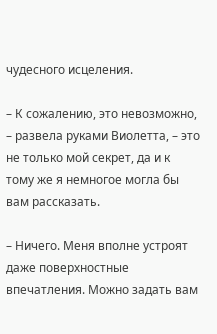чудесного исцеления.

– К сожалению, это невозможно, – развела руками Виолетта, – это не только мой секрет, да и к тому же я немногое могла бы вам рассказать.

– Ничего. Меня вполне устроят даже поверхностные впечатления. Можно задать вам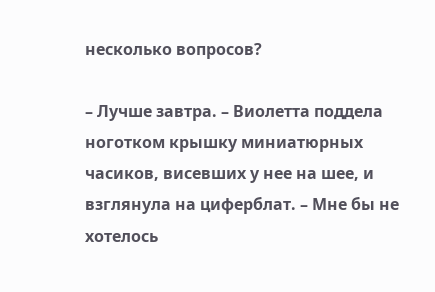несколько вопросов?

– Лучше завтра. – Виолетта поддела ноготком крышку миниатюрных часиков, висевших у нее на шее, и взглянула на циферблат. – Мне бы не хотелось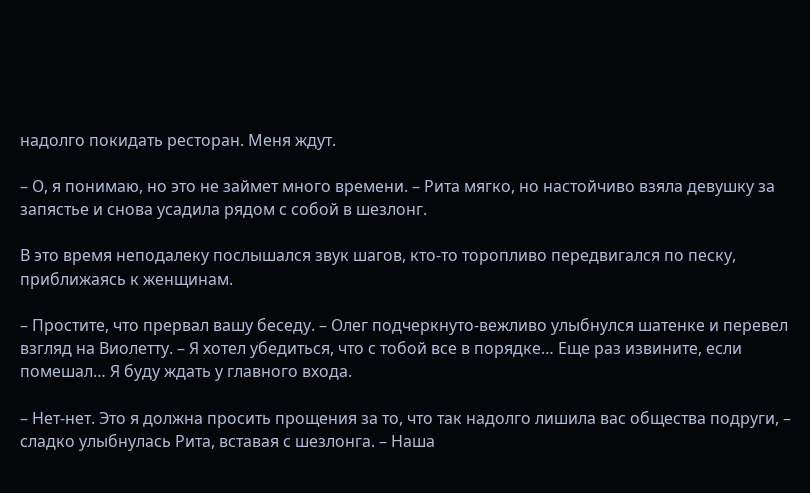надолго покидать ресторан. Меня ждут.

– О, я понимаю, но это не займет много времени. – Рита мягко, но настойчиво взяла девушку за запястье и снова усадила рядом с собой в шезлонг.

В это время неподалеку послышался звук шагов, кто-то торопливо передвигался по песку, приближаясь к женщинам.

– Простите, что прервал вашу беседу. – Олег подчеркнуто-вежливо улыбнулся шатенке и перевел взгляд на Виолетту. – Я хотел убедиться, что с тобой все в порядке… Еще раз извините, если помешал… Я буду ждать у главного входа.

– Нет-нет. Это я должна просить прощения за то, что так надолго лишила вас общества подруги, – сладко улыбнулась Рита, вставая с шезлонга. – Наша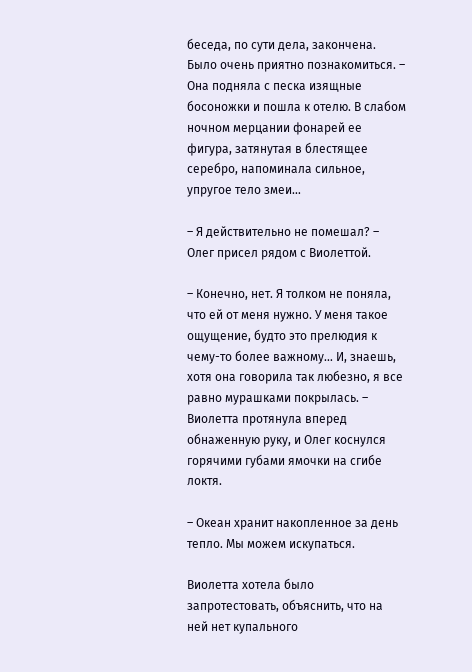беседа, по сути дела, закончена. Было очень приятно познакомиться. – Она подняла с песка изящные босоножки и пошла к отелю. В слабом ночном мерцании фонарей ее фигура, затянутая в блестящее серебро, напоминала сильное, упругое тело змеи…

– Я действительно не помешал? – Олег присел рядом с Виолеттой.

– Конечно, нет. Я толком не поняла, что ей от меня нужно. У меня такое ощущение, будто это прелюдия к чему-то более важному… И, знаешь, хотя она говорила так любезно, я все равно мурашками покрылась. – Виолетта протянула вперед обнаженную руку, и Олег коснулся горячими губами ямочки на сгибе локтя.

– Океан хранит накопленное за день тепло. Мы можем искупаться.

Виолетта хотела было запротестовать, объяснить, что на ней нет купального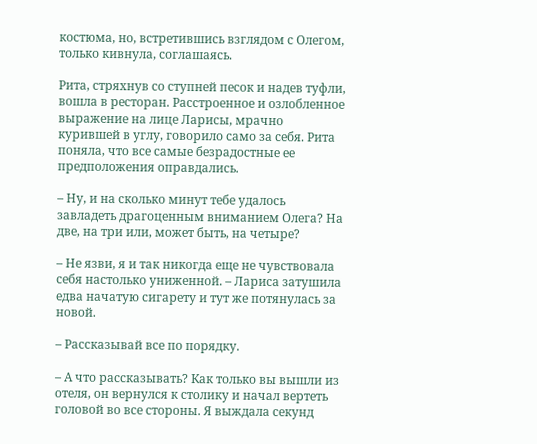костюма, но, встретившись взглядом с Олегом, только кивнула, соглашаясь.

Рита, стряхнув со ступней песок и надев туфли, вошла в ресторан. Расстроенное и озлобленное выражение на лице Ларисы, мрачно курившей в углу, говорило само за себя. Рита поняла, что все самые безрадостные ее предположения оправдались.

– Ну, и на сколько минут тебе удалось завладеть драгоценным вниманием Олега? На две, на три или, может быть, на четыре?

– Не язви, я и так никогда еще не чувствовала себя настолько униженной. – Лариса затушила едва начатую сигарету и тут же потянулась за новой.

– Рассказывай все по порядку.

– А что рассказывать? Как только вы вышли из отеля, он вернулся к столику и начал вертеть головой во все стороны. Я выждала секунд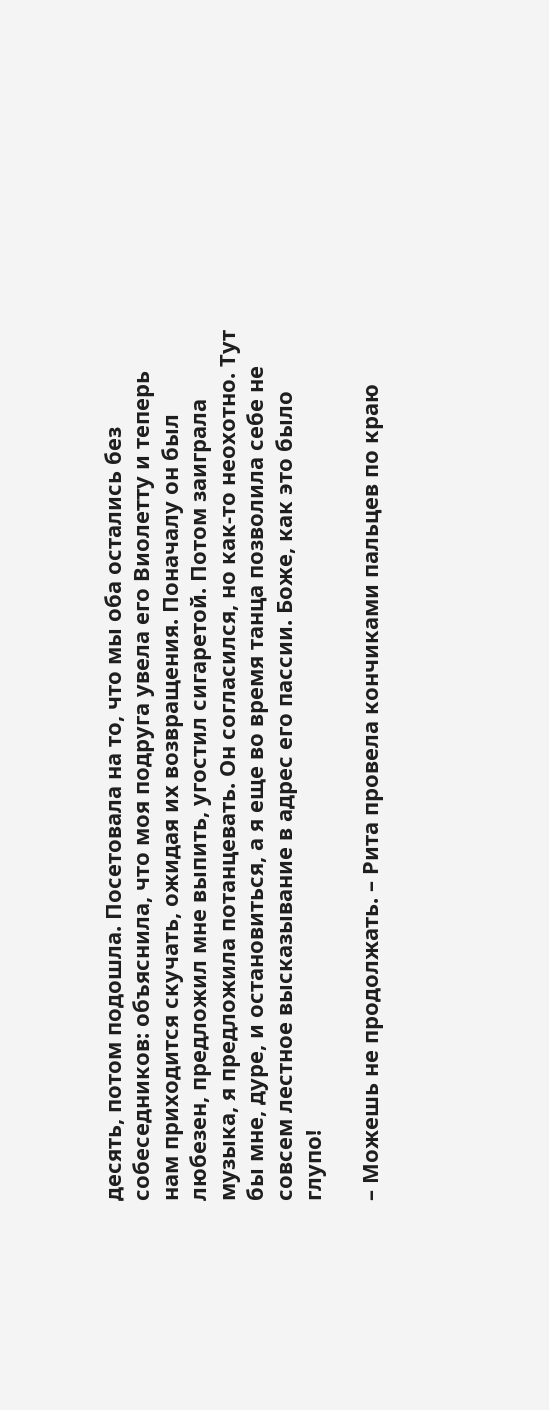десять, потом подошла. Посетовала на то, что мы оба остались без собеседников: объяснила, что моя подруга увела его Виолетту и теперь нам приходится скучать, ожидая их возвращения. Поначалу он был любезен, предложил мне выпить, угостил сигаретой. Потом заиграла музыка, я предложила потанцевать. Он согласился, но как-то неохотно. Тут бы мне, дуре, и остановиться, а я еще во время танца позволила себе не совсем лестное высказывание в адрес его пассии. Боже, как это было глупо!

– Можешь не продолжать. – Рита провела кончиками пальцев по краю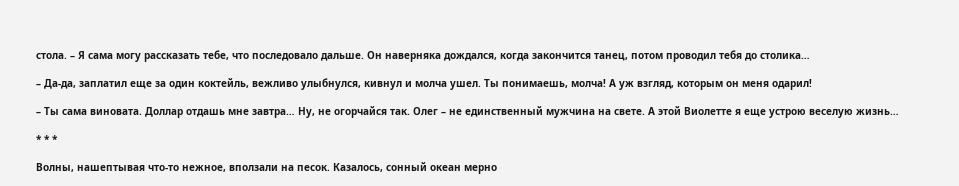стола. – Я сама могу рассказать тебе, что последовало дальше. Он наверняка дождался, когда закончится танец, потом проводил тебя до столика…

– Да-да, заплатил еще за один коктейль, вежливо улыбнулся, кивнул и молча ушел. Ты понимаешь, молча! А уж взгляд, которым он меня одарил!

– Ты сама виновата. Доллар отдашь мне завтра… Ну, не огорчайся так. Олег – не единственный мужчина на свете. А этой Виолетте я еще устрою веселую жизнь…

* * *

Волны, нашептывая что-то нежное, вползали на песок. Казалось, сонный океан мерно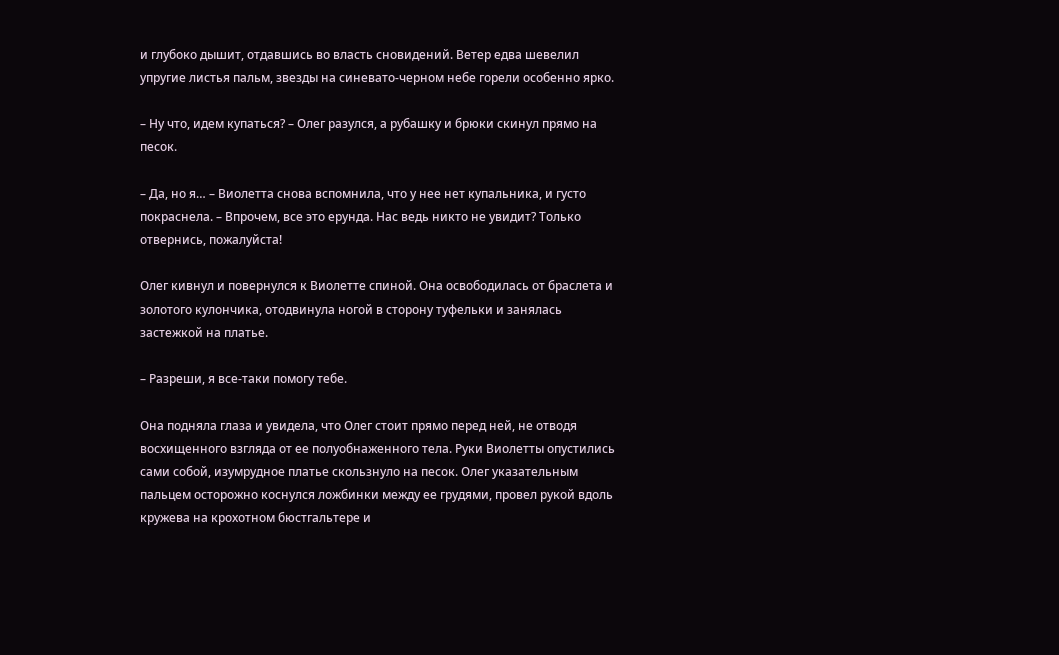и глубоко дышит, отдавшись во власть сновидений. Ветер едва шевелил упругие листья пальм, звезды на синевато-черном небе горели особенно ярко.

– Ну что, идем купаться? – Олег разулся, а рубашку и брюки скинул прямо на песок.

– Да, но я… – Виолетта снова вспомнила, что у нее нет купальника, и густо покраснела. – Впрочем, все это ерунда. Нас ведь никто не увидит? Только отвернись, пожалуйста!

Олег кивнул и повернулся к Виолетте спиной. Она освободилась от браслета и золотого кулончика, отодвинула ногой в сторону туфельки и занялась застежкой на платье.

– Разреши, я все-таки помогу тебе.

Она подняла глаза и увидела, что Олег стоит прямо перед ней, не отводя восхищенного взгляда от ее полуобнаженного тела. Руки Виолетты опустились сами собой, изумрудное платье скользнуло на песок. Олег указательным пальцем осторожно коснулся ложбинки между ее грудями, провел рукой вдоль кружева на крохотном бюстгальтере и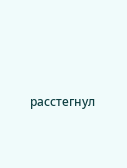расстегнул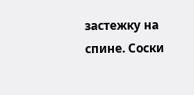застежку на спине. Соски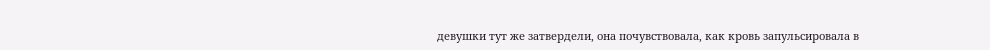девушки тут же затвердели, она почувствовала, как кровь запульсировала в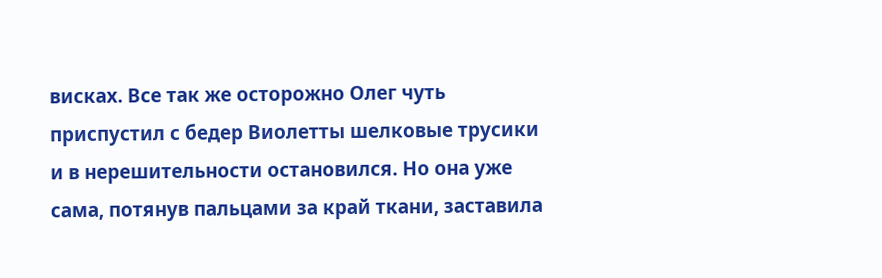висках. Все так же осторожно Олег чуть приспустил с бедер Виолетты шелковые трусики и в нерешительности остановился. Но она уже сама, потянув пальцами за край ткани, заставила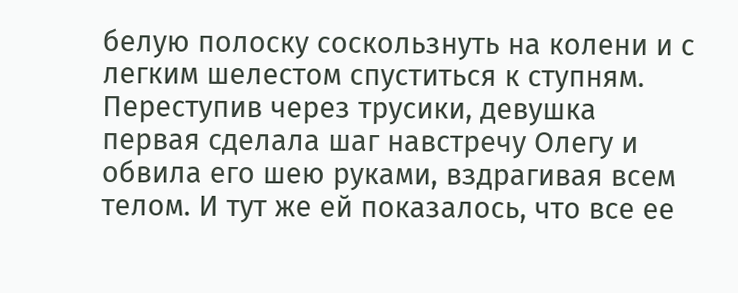белую полоску соскользнуть на колени и с легким шелестом спуститься к ступням. Переступив через трусики, девушка первая сделала шаг навстречу Олегу и обвила его шею руками, вздрагивая всем телом. И тут же ей показалось, что все ее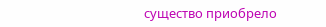существо приобрело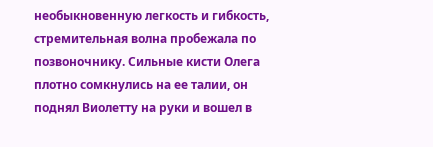необыкновенную легкость и гибкость, стремительная волна пробежала по позвоночнику. Сильные кисти Олега плотно сомкнулись на ее талии, он поднял Виолетту на руки и вошел в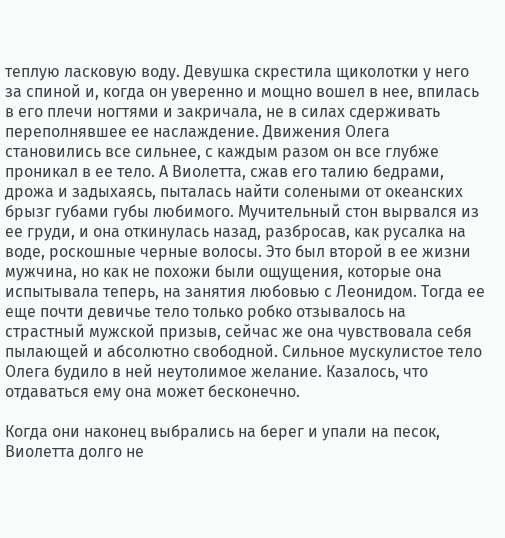теплую ласковую воду. Девушка скрестила щиколотки у него за спиной и, когда он уверенно и мощно вошел в нее, впилась в его плечи ногтями и закричала, не в силах сдерживать переполнявшее ее наслаждение. Движения Олега становились все сильнее, с каждым разом он все глубже проникал в ее тело. А Виолетта, сжав его талию бедрами, дрожа и задыхаясь, пыталась найти солеными от океанских брызг губами губы любимого. Мучительный стон вырвался из ее груди, и она откинулась назад, разбросав, как русалка на воде, роскошные черные волосы. Это был второй в ее жизни мужчина, но как не похожи были ощущения, которые она испытывала теперь, на занятия любовью с Леонидом. Тогда ее еще почти девичье тело только робко отзывалось на страстный мужской призыв, сейчас же она чувствовала себя пылающей и абсолютно свободной. Сильное мускулистое тело Олега будило в ней неутолимое желание. Казалось, что отдаваться ему она может бесконечно.

Когда они наконец выбрались на берег и упали на песок, Виолетта долго не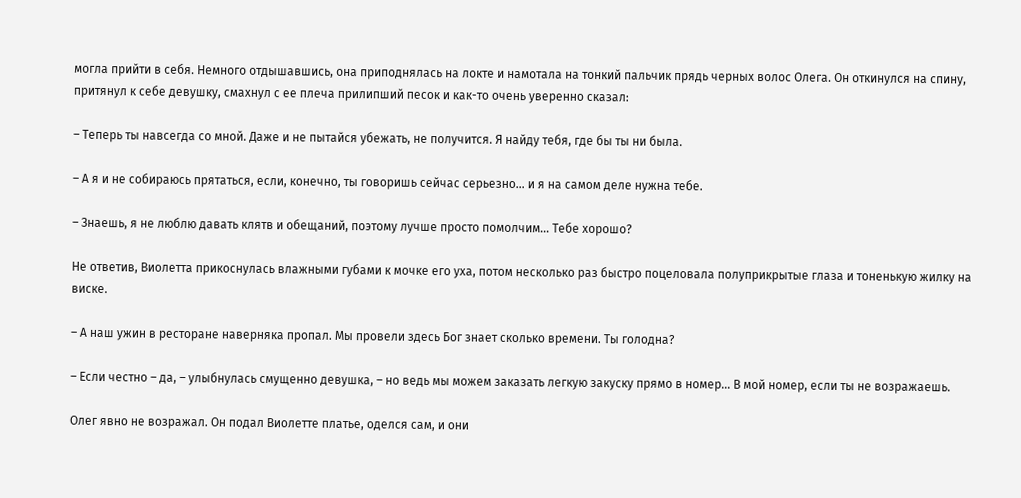могла прийти в себя. Немного отдышавшись, она приподнялась на локте и намотала на тонкий пальчик прядь черных волос Олега. Он откинулся на спину, притянул к себе девушку, смахнул с ее плеча прилипший песок и как-то очень уверенно сказал:

– Теперь ты навсегда со мной. Даже и не пытайся убежать, не получится. Я найду тебя, где бы ты ни была.

– А я и не собираюсь прятаться, если, конечно, ты говоришь сейчас серьезно… и я на самом деле нужна тебе.

– Знаешь, я не люблю давать клятв и обещаний, поэтому лучше просто помолчим… Тебе хорошо?

Не ответив, Виолетта прикоснулась влажными губами к мочке его уха, потом несколько раз быстро поцеловала полуприкрытые глаза и тоненькую жилку на виске.

– А наш ужин в ресторане наверняка пропал. Мы провели здесь Бог знает сколько времени. Ты голодна?

– Если честно – да, – улыбнулась смущенно девушка, – но ведь мы можем заказать легкую закуску прямо в номер… В мой номер, если ты не возражаешь.

Олег явно не возражал. Он подал Виолетте платье, оделся сам, и они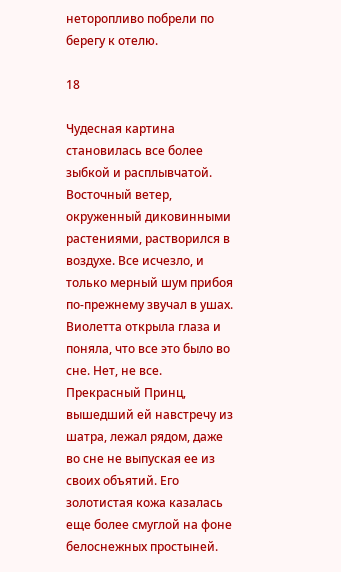неторопливо побрели по берегу к отелю.

18

Чудесная картина становилась все более зыбкой и расплывчатой. Восточный ветер, окруженный диковинными растениями, растворился в воздухе. Все исчезло, и только мерный шум прибоя по-прежнему звучал в ушах. Виолетта открыла глаза и поняла, что все это было во сне. Нет, не все. Прекрасный Принц, вышедший ей навстречу из шатра, лежал рядом, даже во сне не выпуская ее из своих объятий. Его золотистая кожа казалась еще более смуглой на фоне белоснежных простыней.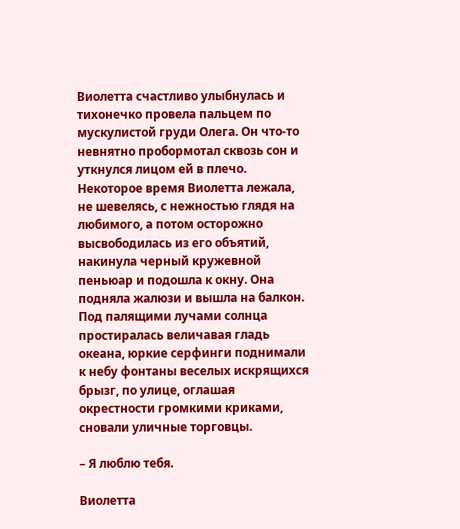Виолетта счастливо улыбнулась и тихонечко провела пальцем по мускулистой груди Олега. Он что-то невнятно пробормотал сквозь сон и уткнулся лицом ей в плечо. Некоторое время Виолетта лежала, не шевелясь, с нежностью глядя на любимого, а потом осторожно высвободилась из его объятий, накинула черный кружевной пеньюар и подошла к окну. Она подняла жалюзи и вышла на балкон. Под палящими лучами солнца простиралась величавая гладь океана, юркие серфинги поднимали к небу фонтаны веселых искрящихся брызг, по улице, оглашая окрестности громкими криками, сновали уличные торговцы.

– Я люблю тебя.

Виолетта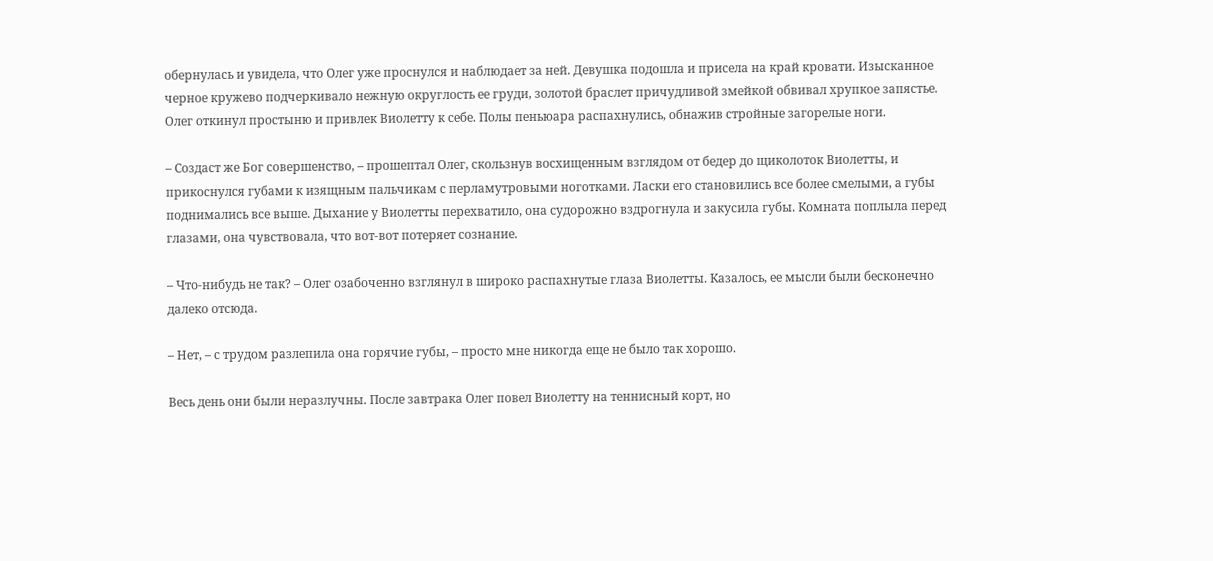обернулась и увидела, что Олег уже проснулся и наблюдает за ней. Девушка подошла и присела на край кровати. Изысканное черное кружево подчеркивало нежную округлость ее груди, золотой браслет причудливой змейкой обвивал хрупкое запястье. Олег откинул простыню и привлек Виолетту к себе. Полы пеньюара распахнулись, обнажив стройные загорелые ноги.

– Создаст же Бог совершенство, – прошептал Олег, скользнув восхищенным взглядом от бедер до щиколоток Виолетты, и прикоснулся губами к изящным пальчикам с перламутровыми ноготками. Ласки его становились все более смелыми, а губы поднимались все выше. Дыхание у Виолетты перехватило, она судорожно вздрогнула и закусила губы. Комната поплыла перед глазами, она чувствовала, что вот-вот потеряет сознание.

– Что-нибудь не так? – Олег озабоченно взглянул в широко распахнутые глаза Виолетты. Казалось, ее мысли были бесконечно далеко отсюда.

– Нет, – с трудом разлепила она горячие губы, – просто мне никогда еще не было так хорошо.

Весь день они были неразлучны. После завтрака Олег повел Виолетту на теннисный корт, но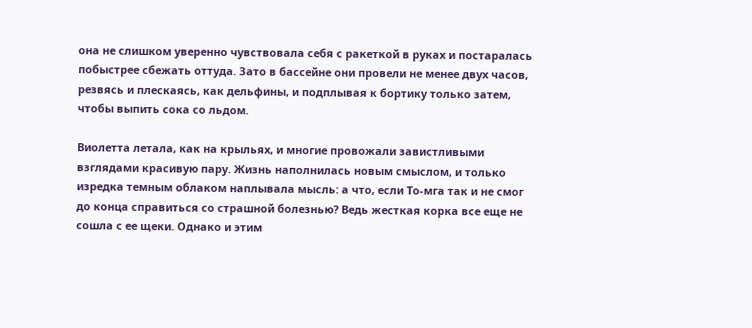она не слишком уверенно чувствовала себя с ракеткой в руках и постаралась побыстрее сбежать оттуда. Зато в бассейне они провели не менее двух часов, резвясь и плескаясь, как дельфины, и подплывая к бортику только затем, чтобы выпить сока со льдом.

Виолетта летала, как на крыльях, и многие провожали завистливыми взглядами красивую пару. Жизнь наполнилась новым смыслом, и только изредка темным облаком наплывала мысль: а что, если То-мга так и не смог до конца справиться со страшной болезнью? Ведь жесткая корка все еще не сошла с ее щеки. Однако и этим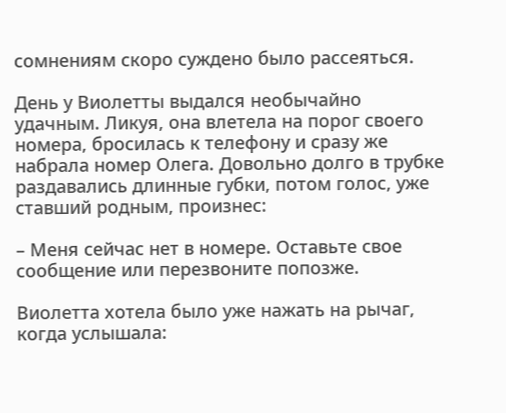сомнениям скоро суждено было рассеяться.

День у Виолетты выдался необычайно удачным. Ликуя, она влетела на порог своего номера, бросилась к телефону и сразу же набрала номер Олега. Довольно долго в трубке раздавались длинные губки, потом голос, уже ставший родным, произнес:

– Меня сейчас нет в номере. Оставьте свое сообщение или перезвоните попозже.

Виолетта хотела было уже нажать на рычаг, когда услышала: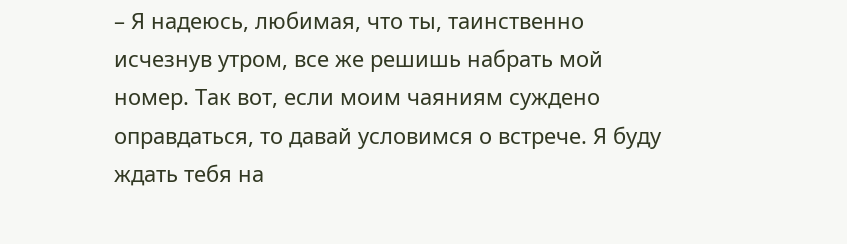– Я надеюсь, любимая, что ты, таинственно исчезнув утром, все же решишь набрать мой номер. Так вот, если моим чаяниям суждено оправдаться, то давай условимся о встрече. Я буду ждать тебя на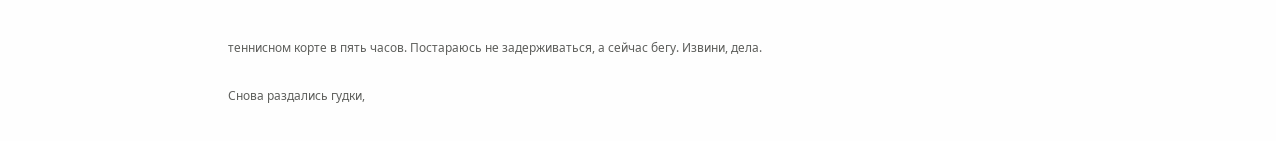теннисном корте в пять часов. Постараюсь не задерживаться, а сейчас бегу. Извини, дела.

Снова раздались гудки,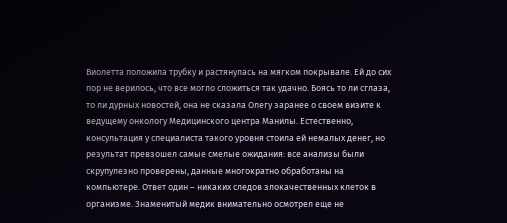Виолетта положила трубку и растянулась на мягком покрывале. Ей до сих пор не верилось, что все могло сложиться так удачно. Боясь то ли сглаза, то ли дурных новостей, она не сказала Олегу заранее о своем визите к ведущему онкологу Медицинского центра Манилы. Естественно, консультация у специалиста такого уровня стоила ей немалых денег, но результат превзошел самые смелые ожидания: все анализы были скрупулезно проверены, данные многократно обработаны на компьютере. Ответ один – никаких следов злокачественных клеток в организме. Знаменитый медик внимательно осмотрел еще не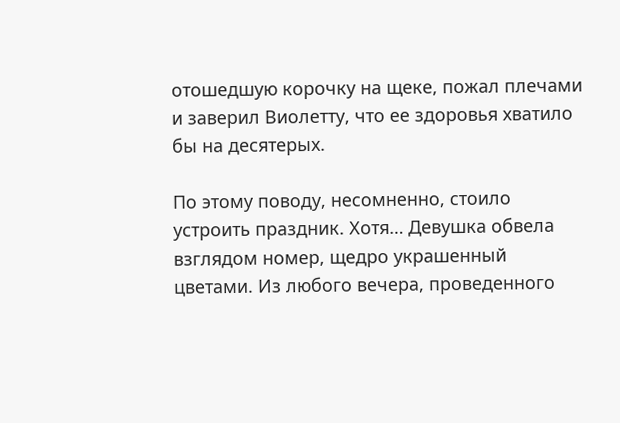отошедшую корочку на щеке, пожал плечами и заверил Виолетту, что ее здоровья хватило бы на десятерых.

По этому поводу, несомненно, стоило устроить праздник. Хотя… Девушка обвела взглядом номер, щедро украшенный цветами. Из любого вечера, проведенного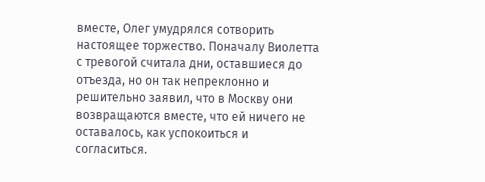вместе, Олег умудрялся сотворить настоящее торжество. Поначалу Виолетта с тревогой считала дни, оставшиеся до отъезда, но он так непреклонно и решительно заявил, что в Москву они возвращаются вместе, что ей ничего не оставалось, как успокоиться и согласиться.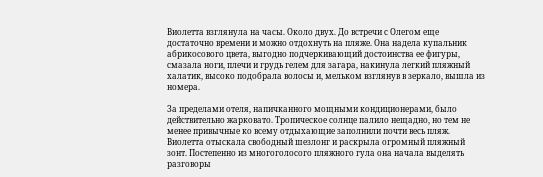Виолетта взглянула на часы. Около двух. До встречи с Олегом еще достаточно времени и можно отдохнуть на пляже. Она надела купальник абрикосового цвета, выгодно подчеркивающий достоинства ее фигуры, смазала ноги, плечи и грудь гелем для загара, накинула легкий пляжный халатик, высоко подобрала волосы и, мельком взглянув в зеркало, вышла из номера.

За пределами отеля, напичканного мощными кондиционерами, было действительно жарковато. Тропическое солнце палило нещадно, но тем не менее привычные ко всему отдыхающие заполнили почти весь пляж. Виолетта отыскала свободный шезлонг и раскрыла огромный пляжный зонт. Постепенно из многоголосого пляжного гула она начала выделять разговоры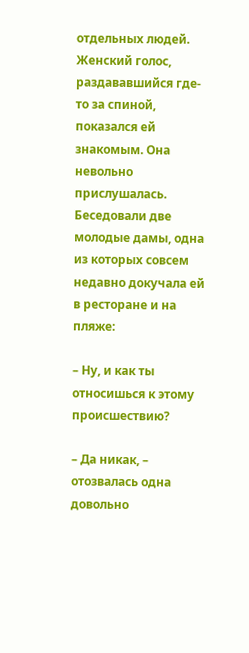отдельных людей. Женский голос, раздававшийся где-то за спиной, показался ей знакомым. Она невольно прислушалась. Беседовали две молодые дамы, одна из которых совсем недавно докучала ей в ресторане и на пляже:

– Ну, и как ты относишься к этому происшествию?

– Да никак, – отозвалась одна довольно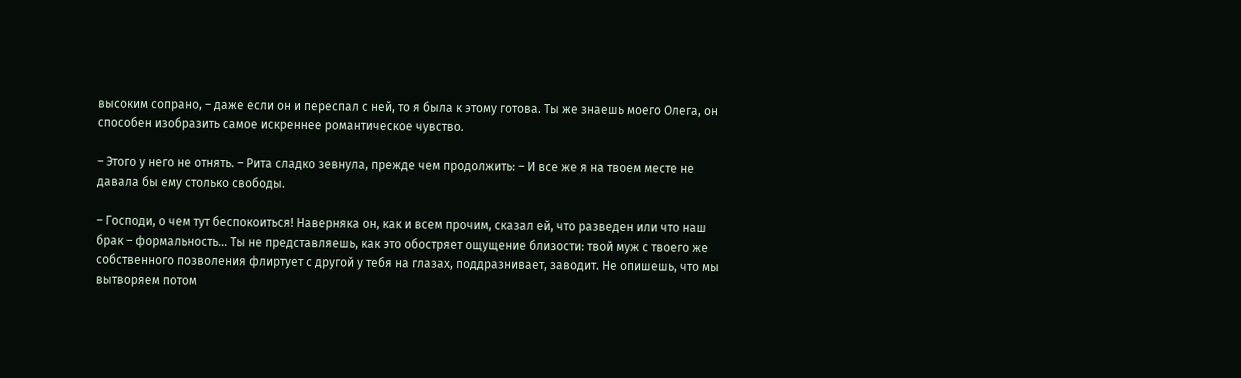высоким сопрано, – даже если он и переспал с ней, то я была к этому готова. Ты же знаешь моего Олега, он способен изобразить самое искреннее романтическое чувство.

– Этого у него не отнять. – Рита сладко зевнула, прежде чем продолжить: – И все же я на твоем месте не давала бы ему столько свободы.

– Господи, о чем тут беспокоиться! Наверняка он, как и всем прочим, сказал ей, что разведен или что наш брак – формальность… Ты не представляешь, как это обостряет ощущение близости: твой муж с твоего же собственного позволения флиртует с другой у тебя на глазах, поддразнивает, заводит. Не опишешь, что мы вытворяем потом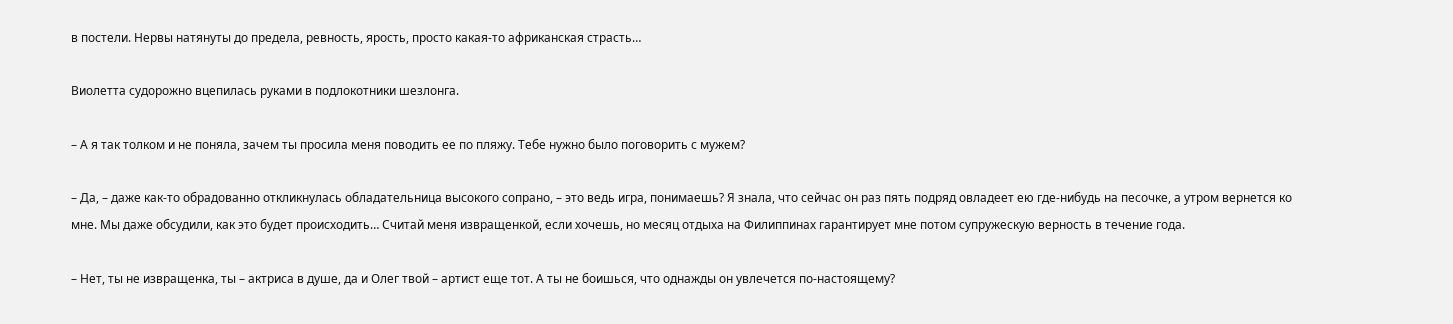в постели. Нервы натянуты до предела, ревность, ярость, просто какая-то африканская страсть…

Виолетта судорожно вцепилась руками в подлокотники шезлонга.

– А я так толком и не поняла, зачем ты просила меня поводить ее по пляжу. Тебе нужно было поговорить с мужем?

– Да, – даже как-то обрадованно откликнулась обладательница высокого сопрано, – это ведь игра, понимаешь? Я знала, что сейчас он раз пять подряд овладеет ею где-нибудь на песочке, а утром вернется ко мне. Мы даже обсудили, как это будет происходить… Считай меня извращенкой, если хочешь, но месяц отдыха на Филиппинах гарантирует мне потом супружескую верность в течение года.

– Нет, ты не извращенка, ты – актриса в душе, да и Олег твой – артист еще тот. А ты не боишься, что однажды он увлечется по-настоящему?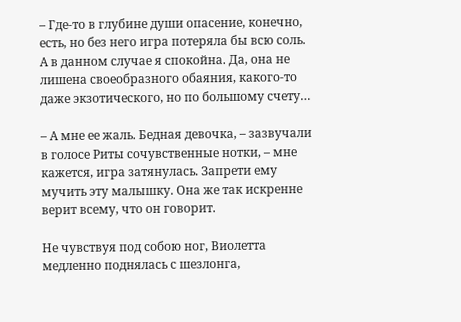– Где-то в глубине души опасение, конечно, есть, но без него игра потеряла бы всю соль. А в данном случае я спокойна. Да, она не лишена своеобразного обаяния, какого-то даже экзотического, но по большому счету…

– А мне ее жаль. Бедная девочка, – зазвучали в голосе Риты сочувственные нотки, – мне кажется, игра затянулась. Запрети ему мучить эту малышку. Она же так искренне верит всему, что он говорит.

Не чувствуя под собою ног, Виолетта медленно поднялась с шезлонга,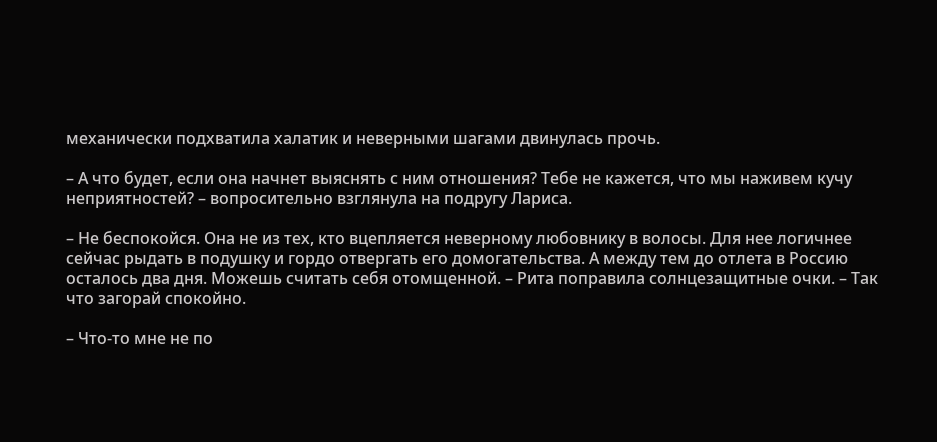механически подхватила халатик и неверными шагами двинулась прочь.

– А что будет, если она начнет выяснять с ним отношения? Тебе не кажется, что мы наживем кучу неприятностей? – вопросительно взглянула на подругу Лариса.

– Не беспокойся. Она не из тех, кто вцепляется неверному любовнику в волосы. Для нее логичнее сейчас рыдать в подушку и гордо отвергать его домогательства. А между тем до отлета в Россию осталось два дня. Можешь считать себя отомщенной. – Рита поправила солнцезащитные очки. – Так что загорай спокойно.

– Что-то мне не по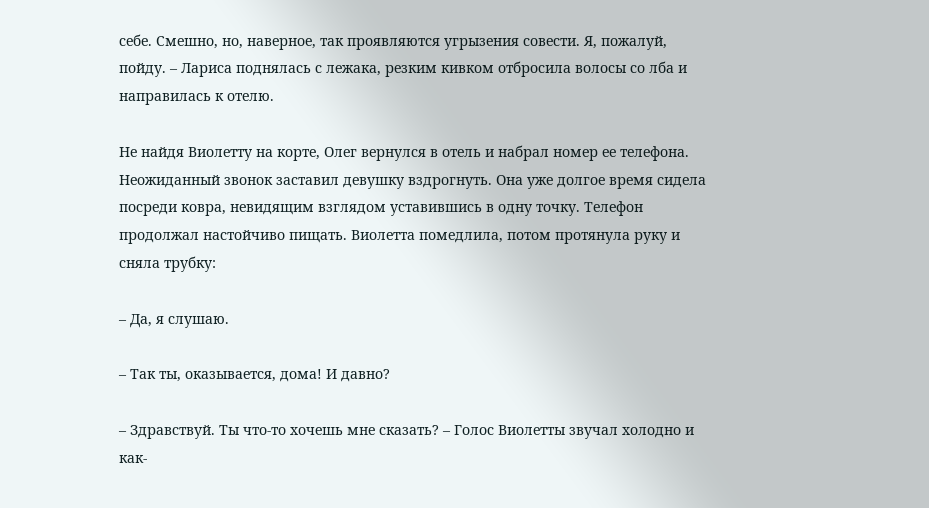себе. Смешно, но, наверное, так проявляются угрызения совести. Я, пожалуй, пойду. – Лариса поднялась с лежака, резким кивком отбросила волосы со лба и направилась к отелю.

Не найдя Виолетту на корте, Олег вернулся в отель и набрал номер ее телефона. Неожиданный звонок заставил девушку вздрогнуть. Она уже долгое время сидела посреди ковра, невидящим взглядом уставившись в одну точку. Телефон продолжал настойчиво пищать. Виолетта помедлила, потом протянула руку и сняла трубку:

– Да, я слушаю.

– Так ты, оказывается, дома! И давно?

– Здравствуй. Ты что-то хочешь мне сказать? – Голос Виолетты звучал холодно и как-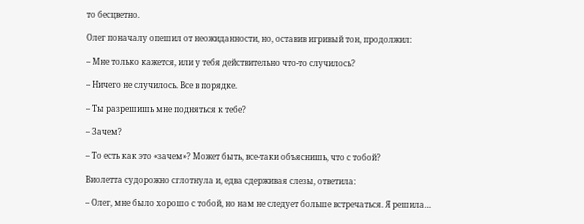то бесцветно.

Олег поначалу опешил от неожиданности, но, оставив игривый тон, продолжил:

– Мне только кажется, или у тебя действительно что-то случилось?

– Ничего не случилось. Все в порядке.

– Ты разрешишь мне подняться к тебе?

– Зачем?

– То есть как это «зачем»? Может быть, все-таки объяснишь, что с тобой?

Виолетта судорожно сглотнула и, едва сдерживая слезы, ответила:

– Олег, мне было хорошо с тобой, но нам не следует больше встречаться. Я решила…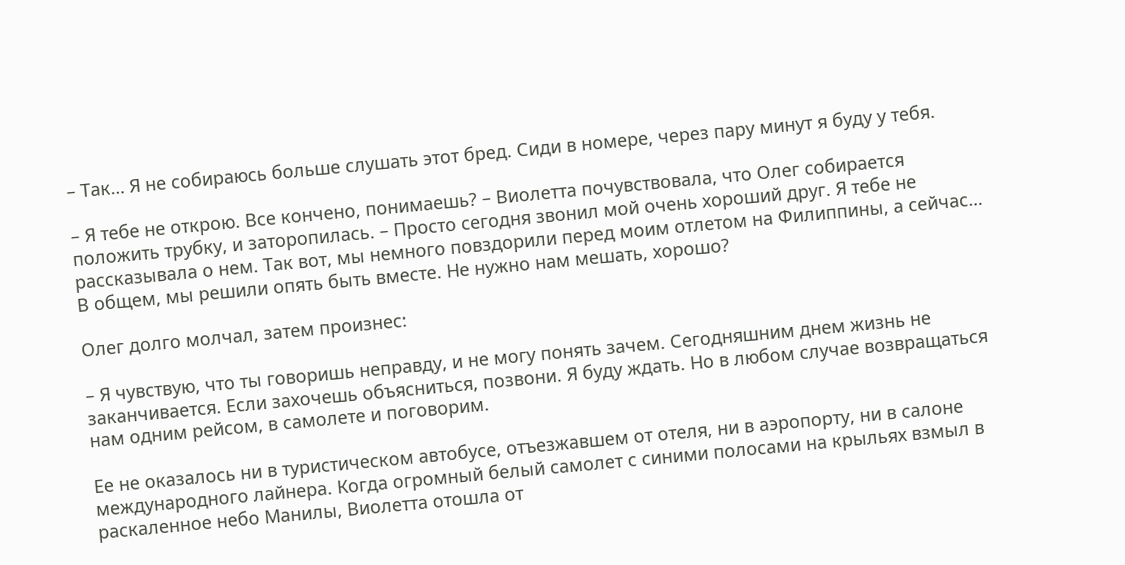– Так… Я не собираюсь больше слушать этот бред. Сиди в номере, через пару минут я буду у тебя.

– Я тебе не открою. Все кончено, понимаешь? – Виолетта почувствовала, что Олег собирается положить трубку, и заторопилась. – Просто сегодня звонил мой очень хороший друг. Я тебе не рассказывала о нем. Так вот, мы немного повздорили перед моим отлетом на Филиппины, а сейчас… В общем, мы решили опять быть вместе. Не нужно нам мешать, хорошо?

Олег долго молчал, затем произнес:

– Я чувствую, что ты говоришь неправду, и не могу понять зачем. Сегодняшним днем жизнь не заканчивается. Если захочешь объясниться, позвони. Я буду ждать. Но в любом случае возвращаться нам одним рейсом, в самолете и поговорим.

Ее не оказалось ни в туристическом автобусе, отъезжавшем от отеля, ни в аэропорту, ни в салоне международного лайнера. Когда огромный белый самолет с синими полосами на крыльях взмыл в раскаленное небо Манилы, Виолетта отошла от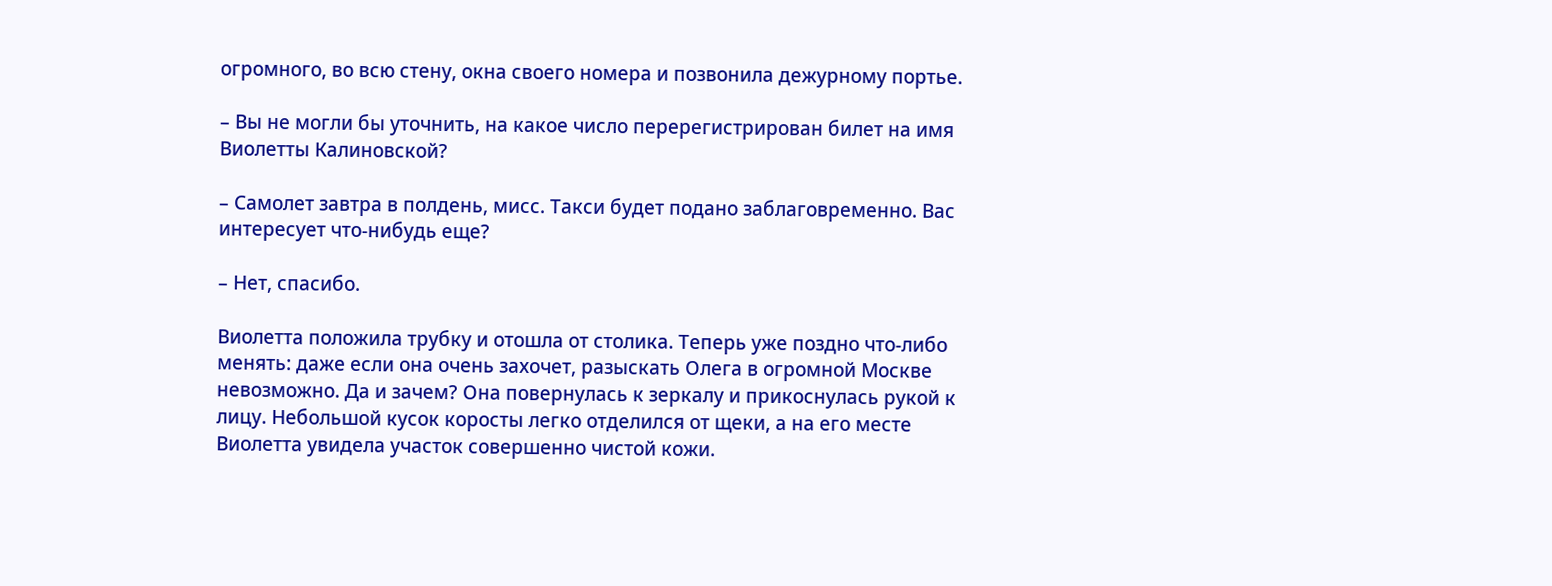огромного, во всю стену, окна своего номера и позвонила дежурному портье.

– Вы не могли бы уточнить, на какое число перерегистрирован билет на имя Виолетты Калиновской?

– Самолет завтра в полдень, мисс. Такси будет подано заблаговременно. Вас интересует что-нибудь еще?

– Нет, спасибо.

Виолетта положила трубку и отошла от столика. Теперь уже поздно что-либо менять: даже если она очень захочет, разыскать Олега в огромной Москве невозможно. Да и зачем? Она повернулась к зеркалу и прикоснулась рукой к лицу. Небольшой кусок коросты легко отделился от щеки, а на его месте Виолетта увидела участок совершенно чистой кожи.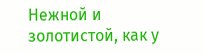Нежной и золотистой, как у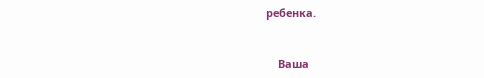ребенка.


    Ваша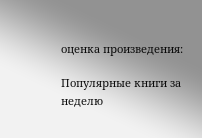оценка произведения:

Популярные книги за неделю